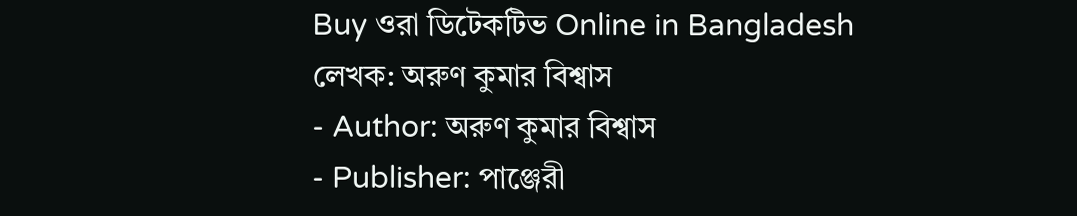Buy ওরা ডিটেকটিভ Online in Bangladesh
লেখক: অরুণ কুমার বিশ্বাস
- Author: অরুণ কুমার বিশ্বাস
- Publisher: পাঞ্জেরী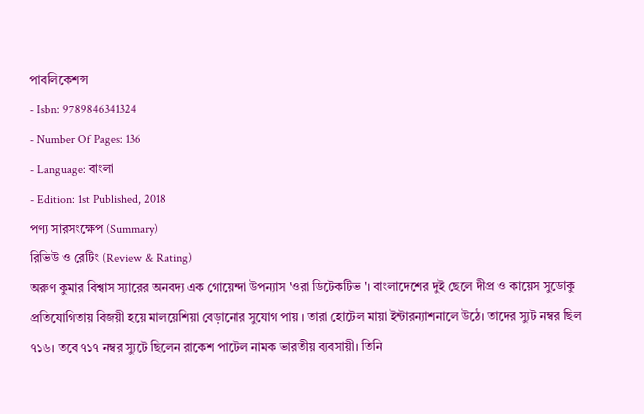পাবলিকেশন্স
- Isbn: 9789846341324
- Number Of Pages: 136
- Language: বাংলা
- Edition: 1st Published, 2018
পণ্য সারসংক্ষেপ (Summary)
রিভিউ ও রেটিং (Review & Rating)
অরুণ কুমার বিশ্বাস স্যারের অনবদ্য এক গোয়েন্দা উপন্যাস 'ওরা ডিটেকটিভ '। বাংলাদেশের দুই ছেলে দীপ্র ও কায়েস সুডোকু প্রতিযোগিতায় বিজয়ী হয়ে মালয়েশিয়া বেড়ানোর সুযোগ পায় । তারা হোটেল মায়া ইন্টারন্যাশনালে উঠে। তাদের স্যুট নম্বর ছিল ৭১৬। তবে ৭১৭ নম্বর স্যুটে ছিলেন রাকেশ পাটেল নামক ভারতীয় ব্যবসায়ী। তিনি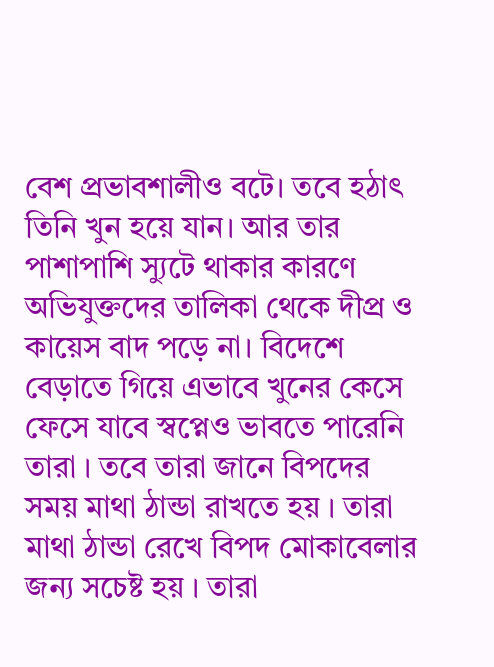বেশ প্রভাবশালীও বটে। তবে হঠাৎ তিনি খুন হয়ে যান। আর তার পাশাপাশি স্যুটে থাকার কারণে অভিযুক্তদের তালিকা থেকে দীপ্র ও কায়েস বাদ পড়ে না। বিদেশে বেড়াতে গিয়ে এভাবে খুনের কেসে ফেসে যাবে স্বপ্নেও ভাবতে পারেনি তারা । তবে তারা জানে বিপদের সময় মাথা ঠান্ডা রাখতে হয় । তারা মাথা ঠান্ডা রেখে বিপদ মোকাবেলার জন্য সচেষ্ট হয় । তারা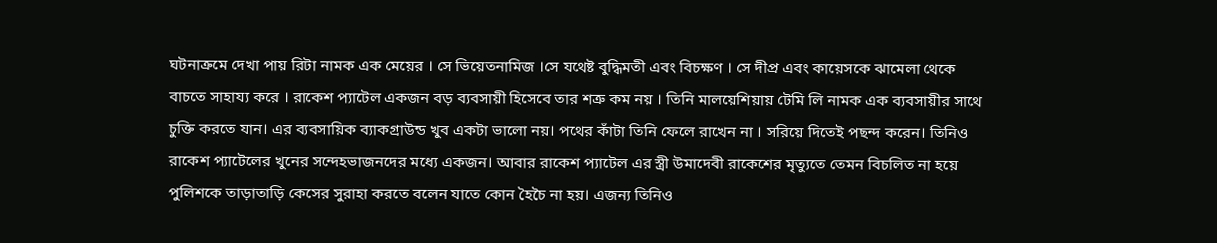ঘটনাক্রমে দেখা পায় রিটা নামক এক মেয়ের । সে ভিয়েতনামিজ ।সে যথেষ্ট বুদ্ধিমতী এবং বিচক্ষণ । সে দীপ্র এবং কায়েসকে ঝামেলা থেকে বাচতে সাহায্য করে । রাকেশ প্যাটেল একজন বড় ব্যবসায়ী হিসেবে তার শত্রু কম নয় । তিনি মালয়েশিয়ায় টেমি লি নামক এক ব্যবসায়ীর সাথে চুক্তি করতে যান। এর ব্যবসায়িক ব্যাকগ্রাউন্ড খুব একটা ভালো নয়। পথের কাঁটা তিনি ফেলে রাখেন না । সরিয়ে দিতেই পছন্দ করেন। তিনিও রাকেশ প্যাটেলের খুনের সন্দেহভাজনদের মধ্যে একজন। আবার রাকেশ প্যাটেল এর স্ত্রী উমাদেবী রাকেশের মৃত্যুতে তেমন বিচলিত না হয়ে পুলিশকে তাড়াতাড়ি কেসের সুরাহা করতে বলেন যাতে কোন হৈচৈ না হয়। এজন্য তিনিও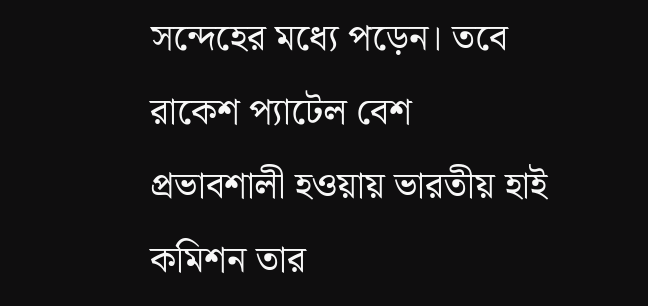সন্দেহের মধ্যে পড়েন। তবে রাকেশ প্যাটেল বেশ প্রভাবশালী হওয়ায় ভারতীয় হাই কমিশন তার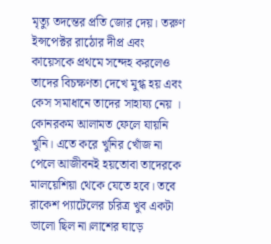মৃত্যু তদন্তের প্রতি জোর দেয়। তরুণ ইন্সপেক্টর রাঠোর দীপ্র এবং কায়েসকে প্রথমে সন্দেহ করলেও তাদের বিচক্ষণতা দেখে মুগ্ধ হয় এবং কেস সমাধানে তাদের সাহায্য নেয় । কোনরকম আলামত ফেলে যায়নি খুনি। এতে করে খুনির খোঁজ না পেলে আজীবনই হয়তোবা তাদেরকে মালয়েশিয়া থেকে যেতে হবে। তবে রাকেশ প্যাটেলের চরিত্র খুব একটা ভালো ছিল না।লাশের ঘাড়ে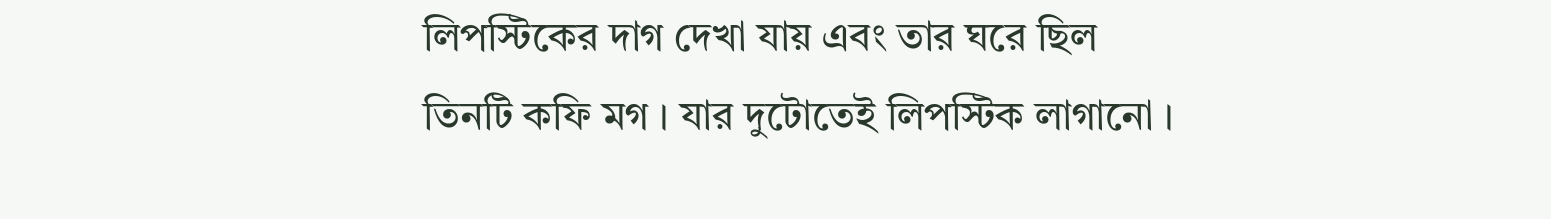লিপস্টিকের দাগ দেখা যায় এবং তার ঘরে ছিল তিনটি কফি মগ । যার দুটোতেই লিপস্টিক লাগানো ।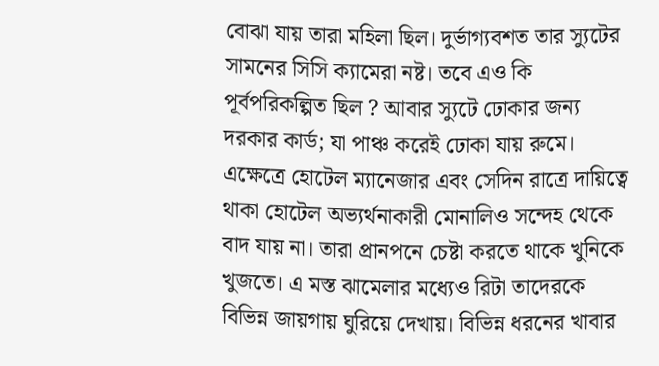বোঝা যায় তারা মহিলা ছিল। দুর্ভাগ্যবশত তার স্যুটের সামনের সিসি ক্যামেরা নষ্ট। তবে এও কি পূর্বপরিকল্পিত ছিল ? আবার স্যুটে ঢোকার জন্য দরকার কার্ড; যা পাঞ্চ করেই ঢোকা যায় রুমে। এক্ষেত্রে হোটেল ম্যানেজার এবং সেদিন রাত্রে দায়িত্বে থাকা হোটেল অভ্যর্থনাকারী মোনালিও সন্দেহ থেকে বাদ যায় না। তারা প্রানপনে চেষ্টা করতে থাকে খুনিকে খুজতে। এ মস্ত ঝামেলার মধ্যেও রিটা তাদেরকে বিভিন্ন জায়গায় ঘুরিয়ে দেখায়। বিভিন্ন ধরনের খাবার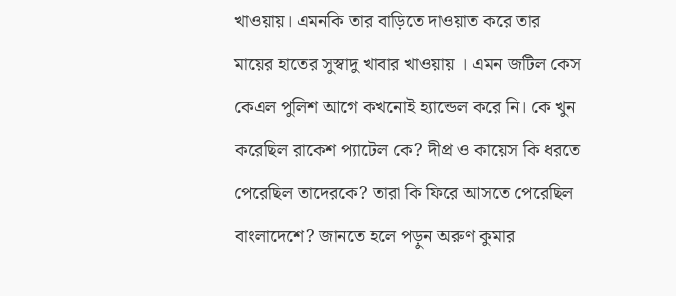খাওয়ায়। এমনকি তার বাড়িতে দাওয়াত করে তার মায়ের হাতের সুস্বাদু খাবার খাওয়ায় । এমন জটিল কেস কেএল পুলিশ আগে কখনোই হ্যান্ডেল করে নি। কে খুন করেছিল রাকেশ প্যাটেল কে? দীপ্র ও কায়েস কি ধরতে পেরেছিল তাদেরকে? তারা কি ফিরে আসতে পেরেছিল বাংলাদেশে? জানতে হলে পড়ুন অরুণ কুমার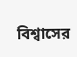বিশ্বাসের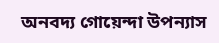অনবদ্য গোয়েন্দা উপন্যাস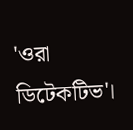'ওরা ডিটেকটিভ'।